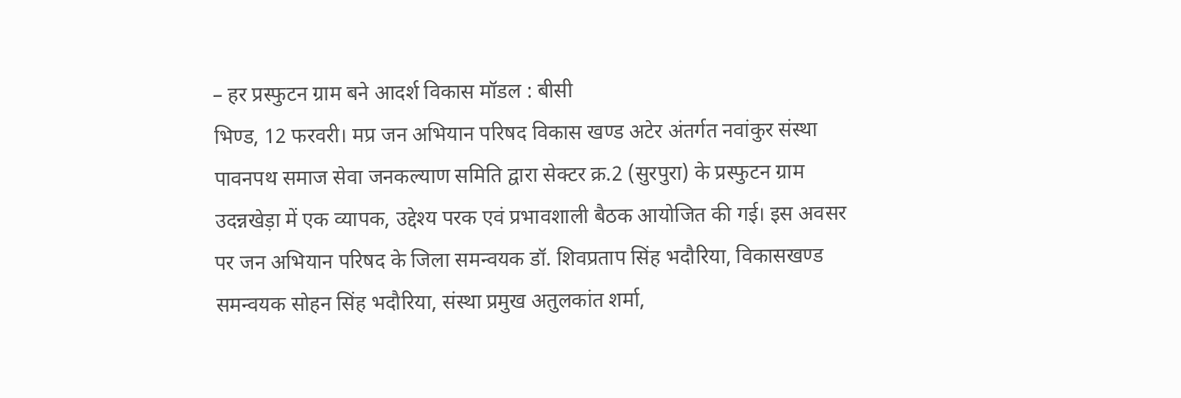– हर प्रस्फुटन ग्राम बने आदर्श विकास मॉडल : बीसी
भिण्ड, 12 फरवरी। मप्र जन अभियान परिषद विकास खण्ड अटेर अंतर्गत नवांकुर संस्था पावनपथ समाज सेवा जनकल्याण समिति द्वारा सेक्टर क्र.2 (सुरपुरा) के प्रस्फुटन ग्राम उदन्नखेड़ा में एक व्यापक, उद्देश्य परक एवं प्रभावशाली बैठक आयोजित की गई। इस अवसर पर जन अभियान परिषद के जिला समन्वयक डॉ. शिवप्रताप सिंह भदौरिया, विकासखण्ड समन्वयक सोहन सिंह भदौरिया, संस्था प्रमुख अतुलकांत शर्मा,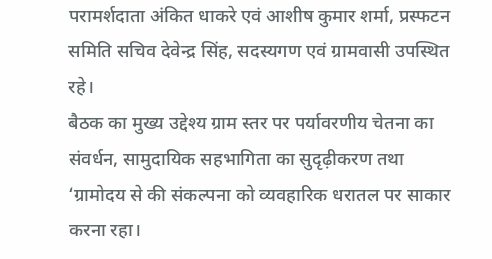परामर्शदाता अंकित धाकरे एवं आशीष कुमार शर्मा, प्रस्फटन समिति सचिव देवेन्द्र सिंह, सदस्यगण एवं ग्रामवासी उपस्थित रहे।
बैठक का मुख्य उद्देश्य ग्राम स्तर पर पर्यावरणीय चेतना का संवर्धन, सामुदायिक सहभागिता का सुदृढ़ीकरण तथा ‘ग्रामोदय से की संकल्पना को व्यवहारिक धरातल पर साकार करना रहा।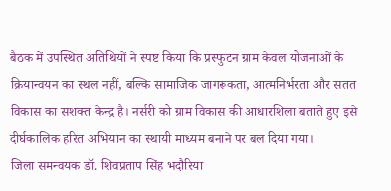बैठक में उपस्थित अतिथियों ने स्पष्ट किया कि प्रस्फुटन ग्राम केवल योजनाओं के क्रियान्वयन का स्थल नहीं, बल्कि सामाजिक जागरूकता, आत्मनिर्भरता और सतत विकास का सशक्त केन्द्र है। नर्सरी को ग्राम विकास की आधारशिला बताते हुए इसे दीर्घकालिक हरित अभियान का स्थायी माध्यम बनाने पर बल दिया गया।
जिला समन्वयक डॉ. शिवप्रताप सिंह भदौरिया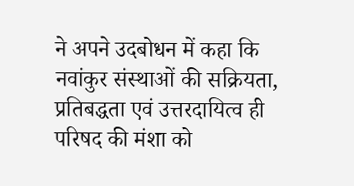ने अपने उदबोधन में कहा कि नवांकुर संस्थाओं की सक्रियता, प्रतिबद्धता एवं उत्तरदायित्व ही परिषद की मंशा को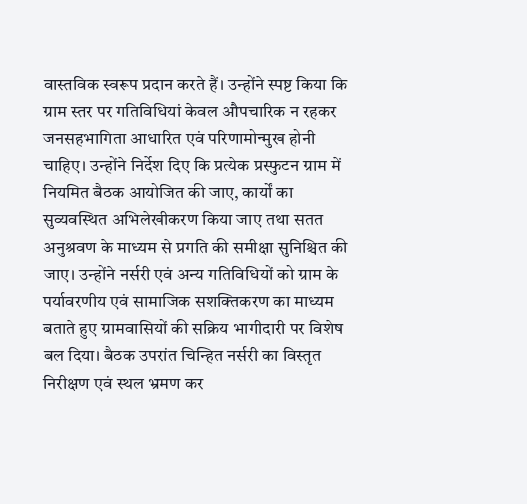वास्तविक स्वरूप प्रदान करते हैं। उन्होंने स्पष्ट किया कि ग्राम स्तर पर गतिविधियां केवल औपचारिक न रहकर जनसहभागिता आधारित एवं परिणामोन्मुख होनी चाहिए। उन्होंने निर्देश दिए कि प्रत्येक प्रस्फुटन ग्राम में नियमित बैठक आयोजित की जाए, कार्यों का सुव्यवस्थित अभिलेखीकरण किया जाए तथा सतत अनुश्रवण के माध्यम से प्रगति की समीक्षा सुनिश्चित की जाए। उन्होंने नर्सरी एवं अन्य गतिविधियों को ग्राम के पर्यावरणीय एवं सामाजिक सशक्तिकरण का माध्यम बताते हुए ग्रामवासियों की सक्रिय भागीदारी पर विशेष बल दिया। बैठक उपरांत चिन्हित नर्सरी का विस्तृत निरीक्षण एवं स्थल भ्रमण कर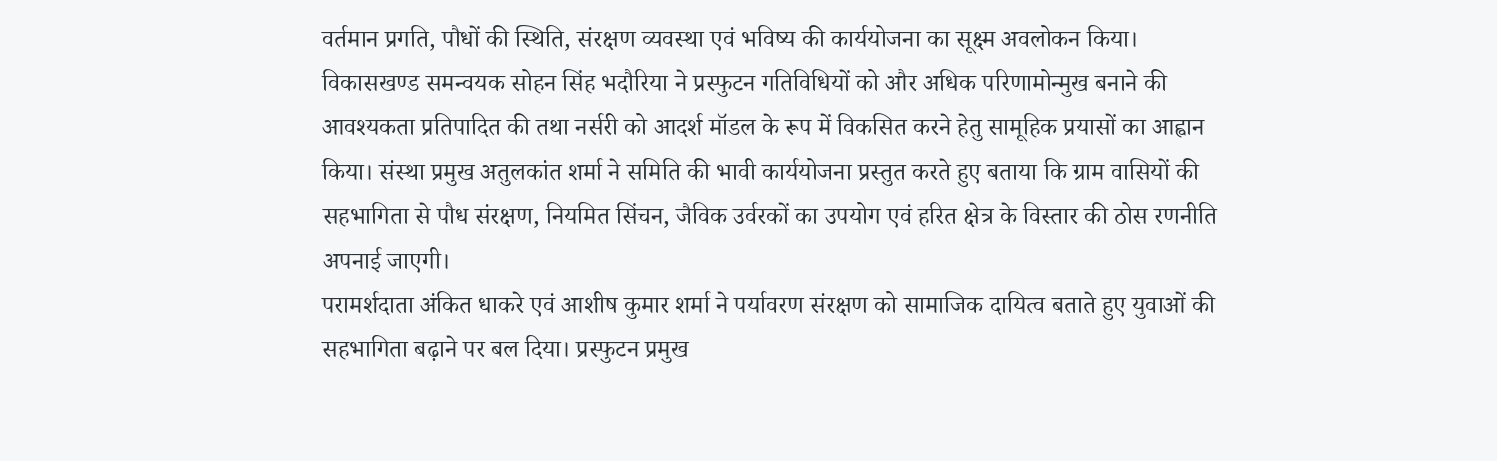वर्तमान प्रगति, पौधों की स्थिति, संरक्षण व्यवस्था एवं भविष्य की कार्ययोजना का सूक्ष्म अवलोकन किया।
विकासखण्ड समन्वयक सोहन सिंह भदौरिया ने प्रस्फुटन गतिविधियों को और अधिक परिणामोन्मुख बनाने की आवश्यकता प्रतिपादित की तथा नर्सरी को आदर्श मॉडल के रूप में विकसित करने हेतु सामूहिक प्रयासों का आह्वान किया। संस्था प्रमुख अतुलकांत शर्मा ने समिति की भावी कार्ययोजना प्रस्तुत करते हुए बताया कि ग्राम वासियों की सहभागिता से पौध संरक्षण, नियमित सिंचन, जैविक उर्वरकों का उपयोग एवं हरित क्षेत्र के विस्तार की ठोस रणनीति अपनाई जाएगी।
परामर्शदाता अंकित धाकरे एवं आशीष कुमार शर्मा ने पर्यावरण संरक्षण को सामाजिक दायित्व बताते हुए युवाओं की सहभागिता बढ़ाने पर बल दिया। प्रस्फुटन प्रमुख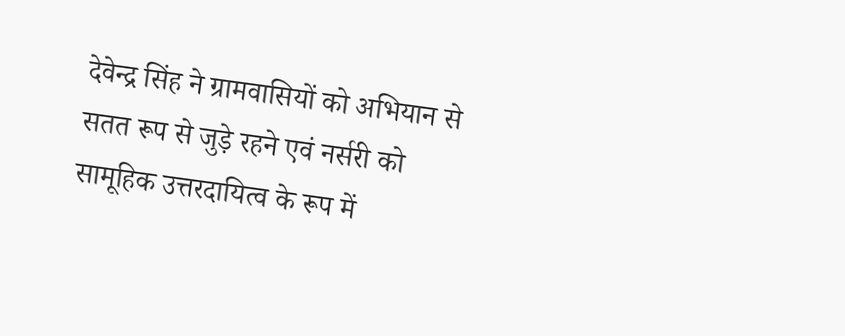देवेन्द्र सिंह ने ग्रामवासियों को अभियान से सतत रूप से जुड़े रहने एवं नर्सरी को सामूहिक उत्तरदायित्व के रूप में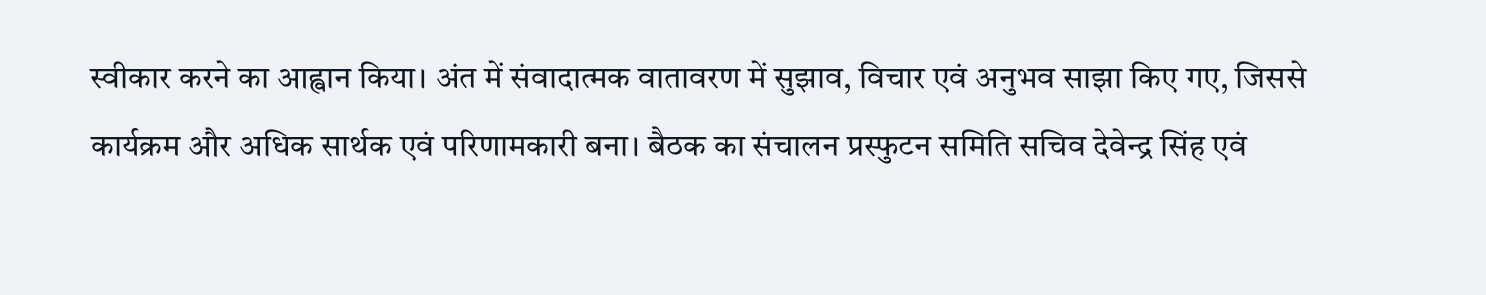स्वीकार करने का आह्वान किया। अंत में संवादात्मक वातावरण में सुझाव, विचार एवं अनुभव साझा किए गए, जिससे कार्यक्रम और अधिक सार्थक एवं परिणामकारी बना। बैठक का संचालन प्रस्फुटन समिति सचिव देवेन्द्र सिंह एवं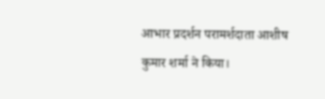आभार प्रदर्शन परामर्शदाता आशीष कुमार शर्मा ने किया।